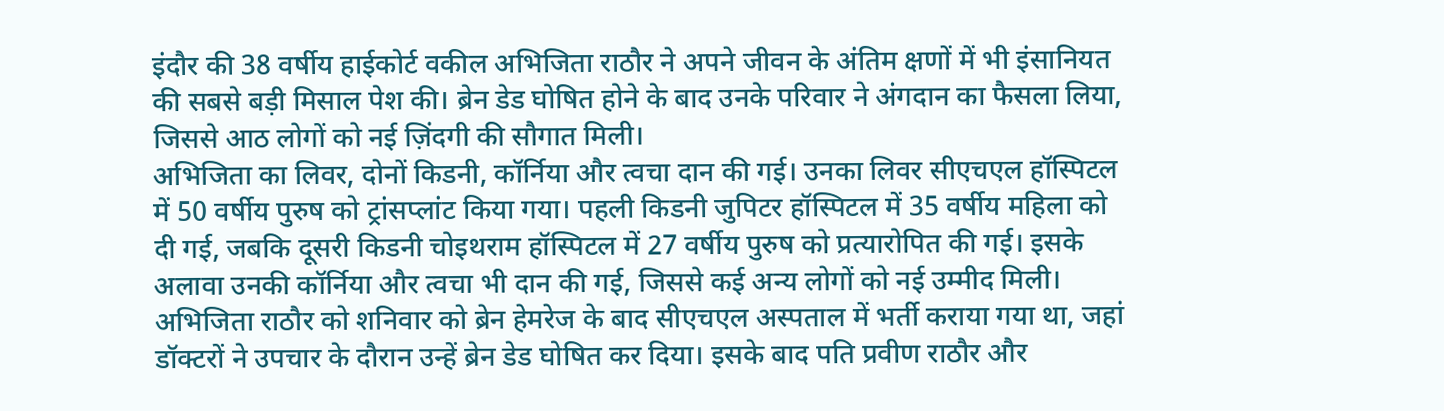इंदौर की 38 वर्षीय हाईकोर्ट वकील अभिजिता राठौर ने अपने जीवन के अंतिम क्षणों में भी इंसानियत की सबसे बड़ी मिसाल पेश की। ब्रेन डेड घोषित होने के बाद उनके परिवार ने अंगदान का फैसला लिया, जिससे आठ लोगों को नई ज़िंदगी की सौगात मिली।
अभिजिता का लिवर, दोनों किडनी, कॉर्निया और त्वचा दान की गई। उनका लिवर सीएचएल हॉस्पिटल में 50 वर्षीय पुरुष को ट्रांसप्लांट किया गया। पहली किडनी जुपिटर हॉस्पिटल में 35 वर्षीय महिला को दी गई, जबकि दूसरी किडनी चोइथराम हॉस्पिटल में 27 वर्षीय पुरुष को प्रत्यारोपित की गई। इसके अलावा उनकी कॉर्निया और त्वचा भी दान की गई, जिससे कई अन्य लोगों को नई उम्मीद मिली।
अभिजिता राठौर को शनिवार को ब्रेन हेमरेज के बाद सीएचएल अस्पताल में भर्ती कराया गया था, जहां डॉक्टरों ने उपचार के दौरान उन्हें ब्रेन डेड घोषित कर दिया। इसके बाद पति प्रवीण राठौर और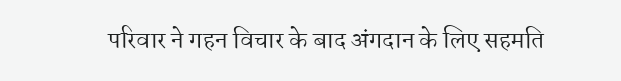परिवार ने गहन विचार के बाद अंगदान के लिए सहमति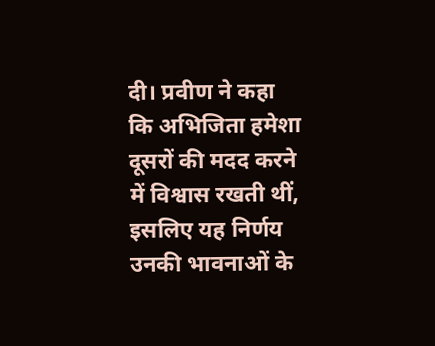दी। प्रवीण ने कहा कि अभिजिता हमेशा दूसरों की मदद करने में विश्वास रखती थीं, इसलिए यह निर्णय उनकी भावनाओं के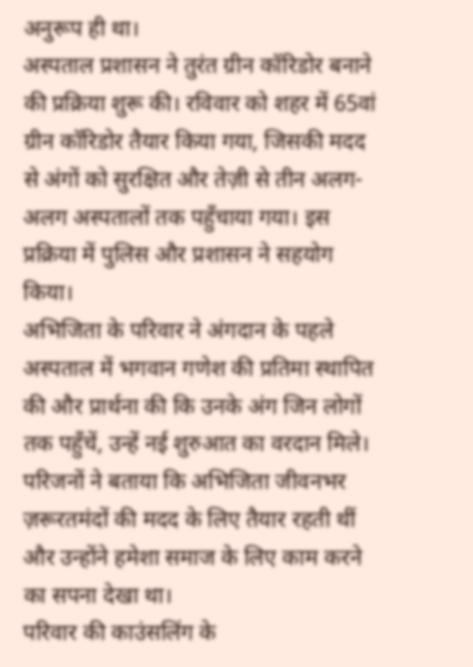अनुरूप ही था।
अस्पताल प्रशासन ने तुरंत ग्रीन कॉरिडोर बनाने की प्रक्रिया शुरू की। रविवार को शहर में 65वां ग्रीन कॉरिडोर तैयार किया गया, जिसकी मदद से अंगों को सुरक्षित और तेज़ी से तीन अलग-अलग अस्पतालों तक पहुँचाया गया। इस प्रक्रिया में पुलिस और प्रशासन ने सहयोग किया।
अभिजिता के परिवार ने अंगदान के पहले अस्पताल में भगवान गणेश की प्रतिमा स्थापित की और प्रार्थना की कि उनके अंग जिन लोगों तक पहुँचें, उन्हें नई शुरुआत का वरदान मिले। परिजनों ने बताया कि अभिजिता जीवनभर ज़रूरतमंदों की मदद के लिए तैयार रहती थीं और उन्होंने हमेशा समाज के लिए काम करने का सपना देखा था।
परिवार की काउंसलिंग के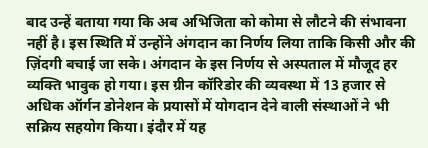बाद उन्हें बताया गया कि अब अभिजिता को कोमा से लौटने की संभावना नहीं है। इस स्थिति में उन्होंने अंगदान का निर्णय लिया ताकि किसी और की ज़िंदगी बचाई जा सके। अंगदान के इस निर्णय से अस्पताल में मौजूद हर व्यक्ति भावुक हो गया। इस ग्रीन कॉरिडोर की व्यवस्था में 13 हजार से अधिक ऑर्गन डोनेशन के प्रयासों में योगदान देने वाली संस्थाओं ने भी सक्रिय सहयोग किया। इंदौर में यह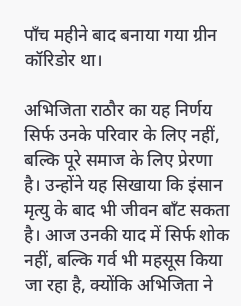पाँच महीने बाद बनाया गया ग्रीन कॉरिडोर था।

अभिजिता राठौर का यह निर्णय सिर्फ उनके परिवार के लिए नहीं, बल्कि पूरे समाज के लिए प्रेरणा है। उन्होंने यह सिखाया कि इंसान मृत्यु के बाद भी जीवन बाँट सकता है। आज उनकी याद में सिर्फ शोक नहीं, बल्कि गर्व भी महसूस किया जा रहा है, क्योंकि अभिजिता ने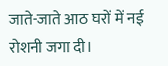जाते-जाते आठ घरों में नई रोशनी जगा दी।